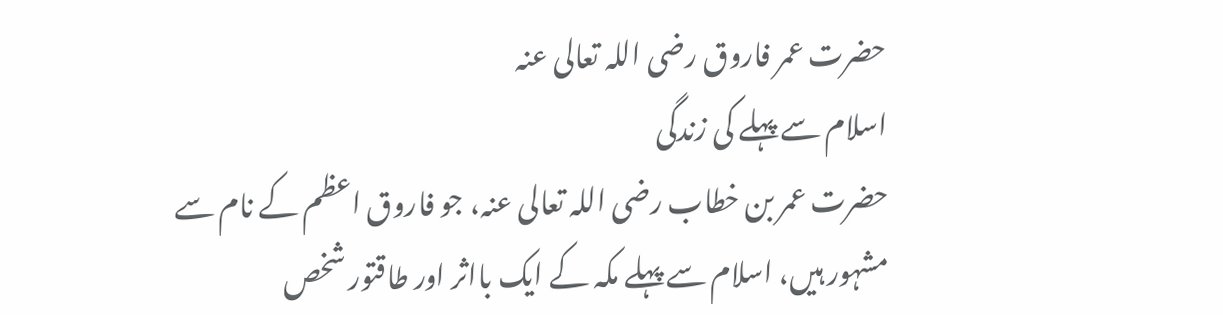حضرت عمر فاروق رضی اللہ تعالی عنہ
اسلام سے پہلے کی زندگی
حضرت عمر بن خطاب رضی اللہ تعالی عنہ، جو فاروق اعظم کے نام سے مشہور ہیں، اسلام سے پہلے مکہ کے ایک بااثر اور طاقتور شخص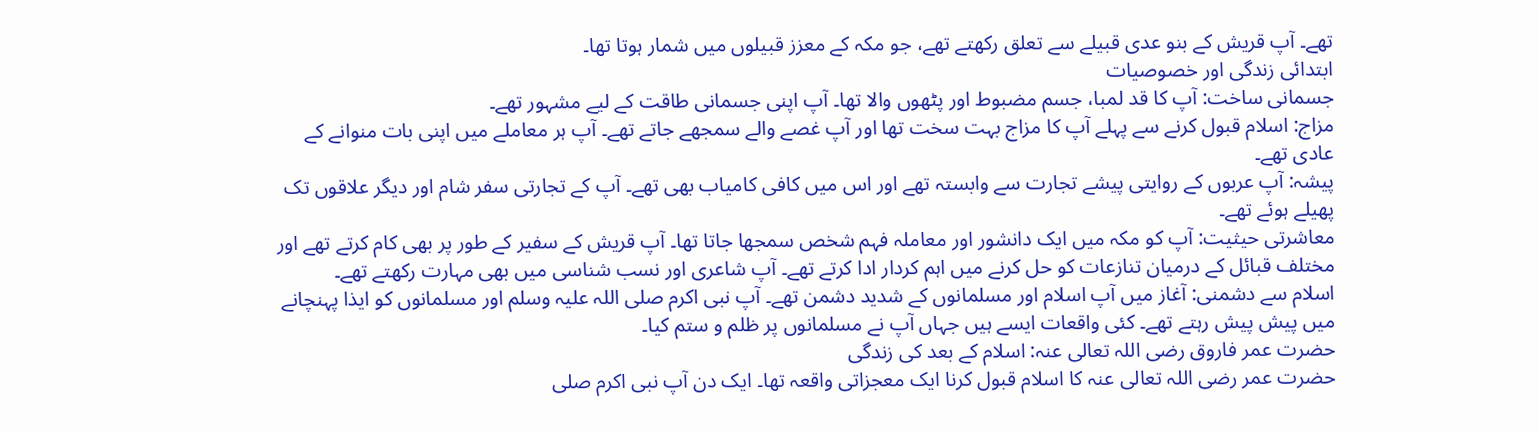تھے۔ آپ قریش کے بنو عدی قبیلے سے تعلق رکھتے تھے، جو مکہ کے معزز قبیلوں میں شمار ہوتا تھا۔
ابتدائی زندگی اور خصوصیات
جسمانی ساخت: آپ کا قد لمبا، جسم مضبوط اور پٹھوں والا تھا۔ آپ اپنی جسمانی طاقت کے لیے مشہور تھے۔
مزاج: اسلام قبول کرنے سے پہلے آپ کا مزاج بہت سخت تھا اور آپ غصے والے سمجھے جاتے تھے۔ آپ ہر معاملے میں اپنی بات منوانے کے عادی تھے۔
پیشہ: آپ عربوں کے روایتی پیشے تجارت سے وابستہ تھے اور اس میں کافی کامیاب بھی تھے۔ آپ کے تجارتی سفر شام اور دیگر علاقوں تک پھیلے ہوئے تھے۔
معاشرتی حیثیت: آپ کو مکہ میں ایک دانشور اور معاملہ فہم شخص سمجھا جاتا تھا۔ آپ قریش کے سفیر کے طور پر بھی کام کرتے تھے اور مختلف قبائل کے درمیان تنازعات کو حل کرنے میں اہم کردار ادا کرتے تھے۔ آپ شاعری اور نسب شناسی میں بھی مہارت رکھتے تھے۔
اسلام سے دشمنی: آغاز میں آپ اسلام اور مسلمانوں کے شدید دشمن تھے۔ آپ نبی اکرم صلی اللہ علیہ وسلم اور مسلمانوں کو ایذا پہنچانے میں پیش پیش رہتے تھے۔ کئی واقعات ایسے ہیں جہاں آپ نے مسلمانوں پر ظلم و ستم کیا۔
حضرت عمر فاروق رضی اللہ تعالی عنہ: اسلام کے بعد کی زندگی
حضرت عمر رضی اللہ تعالی عنہ کا اسلام قبول کرنا ایک معجزاتی واقعہ تھا۔ ایک دن آپ نبی اکرم صلی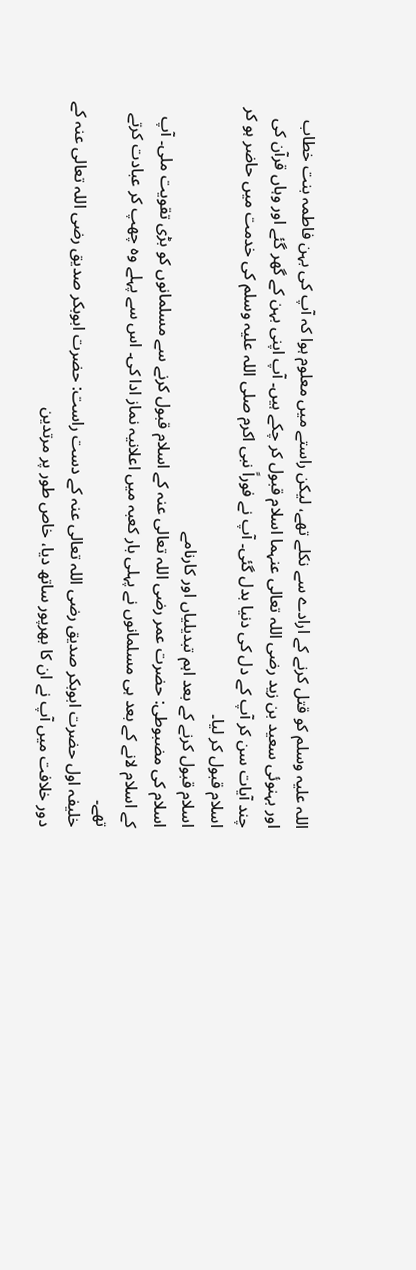اللہ علیہ وسلم کو قتل کرنے کے ارادے سے نکلے تھے، لیکن راستے میں معلوم ہوا کہ آپ کی بہن فاطمہ بنت خطاب اور بہنوئی سعید بن زید رضی اللہ تعالی عنہما اسلام قبول کر چکے ہیں۔ آپ اپنی بہن کے گھر گئے اور وہاں قرآن کی چند آیات سن کر آپ کے دل کی دنیا بدل گئی۔ آپ نے فوراً نبی اکرم صلی اللہ علیہ وسلم کی خدمت میں حاضر ہو کر اسلام قبول کر لیا۔
اسلام قبول کرنے کے بعد اہم تبدیلیاں اور کارنامے
اسلام کی مضبوطی: حضرت عمر رضی اللہ تعالی عنہ کے اسلام قبول کرنے سے مسلمانوں کو بڑی تقویت ملی۔ آپ کے اسلام لانے کے بعد ہی مسلمانوں نے پہلی بار کعبہ میں اعلانیہ نماز ادا کی۔ اس سے پہلے وہ چھپ کر عبادت کرتے تھے۔
خلیفہ اول حضرت ابوبکر صدیق رضی اللہ تعالی عنہ کے دست راست: حضرت ابوبکر صدیق رضی اللہ تعالی عنہ کے دور خلافت میں آپ نے ان کا بھرپور ساتھ دیا، خاص طور پر مرتدین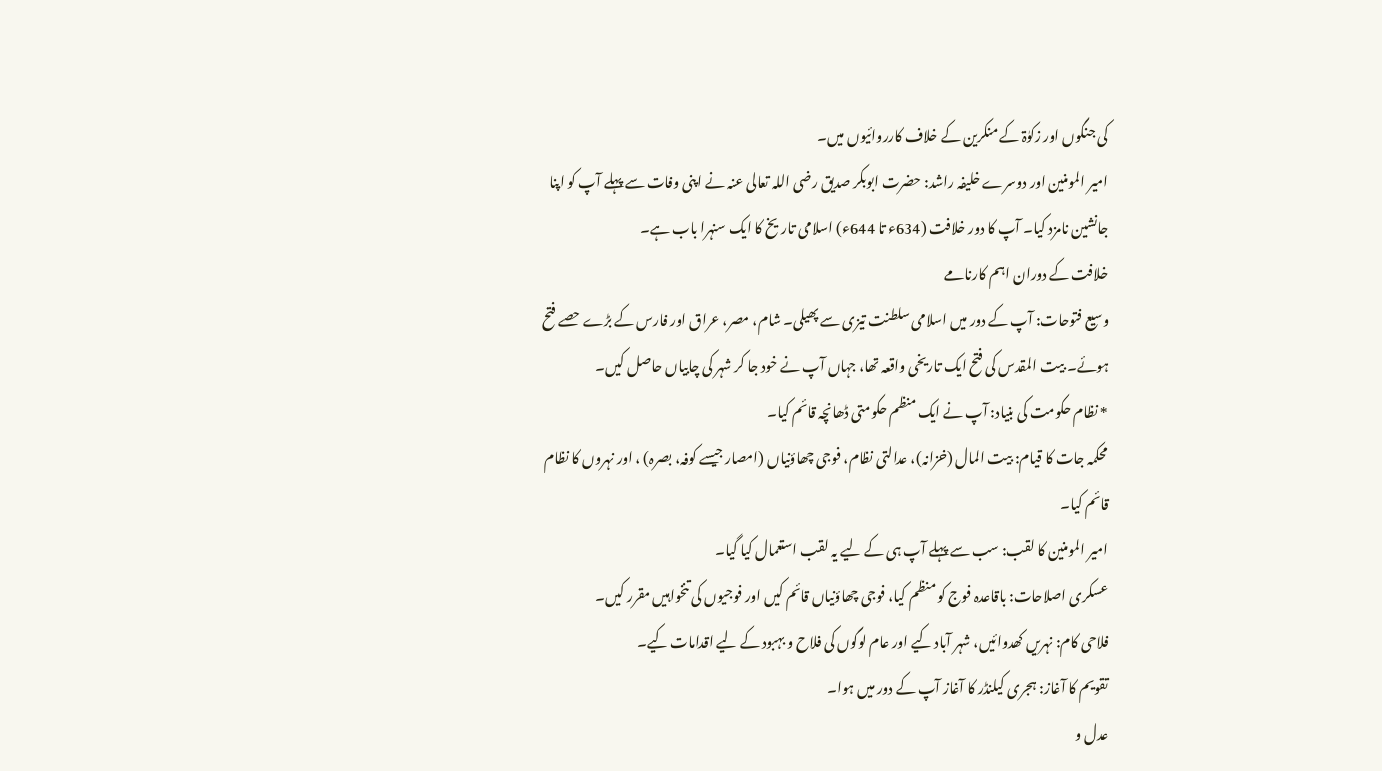کی جنگوں اور زکوٰۃ کے منکرین کے خلاف کارروائیوں میں۔
امیر المومنین اور دوسرے خلیفہ راشد: حضرت ابوبکر صدیق رضی اللہ تعالی عنہ نے اپنی وفات سے پہلے آپ کو اپنا جانشین نامزد کیا۔ آپ کا دور خلافت (634ء تا 644ء) اسلامی تاریخ کا ایک سنہرا باب ہے۔
خلافت کے دوران اہم کارنامے
وسیع فتوحات: آپ کے دور میں اسلامی سلطنت تیزی سے پھیلی۔ شام، مصر، عراق اور فارس کے بڑے حصے فتح ہوئے۔ بیت المقدس کی فتح ایک تاریخی واقعہ تھا، جہاں آپ نے خود جا کر شہر کی چابیاں حاصل کیں۔
* نظام حکومت کی بنیاد: آپ نے ایک منظم حکومتی ڈھانچہ قائم کیا۔
محکمہ جات کا قیام: بیت المال (خزانہ)، عدالتی نظام، فوجی چھاؤنیاں (امصار جیسے کوفہ، بصرہ) ، اور نہروں کا نظام قائم کیا۔
امیر المومنین کا لقب: سب سے پہلے آپ ہی کے لیے یہ لقب استعمال کیا گیا۔
عسکری اصلاحات: باقاعدہ فوج کو منظم کیا، فوجی چھاؤنیاں قائم کیں اور فوجیوں کی تنخواہیں مقرر کیں۔
فلاحی کام: نہریں کھدوائیں، شہر آباد کیے اور عام لوگوں کی فلاح و بہبود کے لیے اقدامات کیے۔
تقویم کا آغاز: ہجری کیلنڈر کا آغاز آپ کے دور میں ہوا۔
عدل و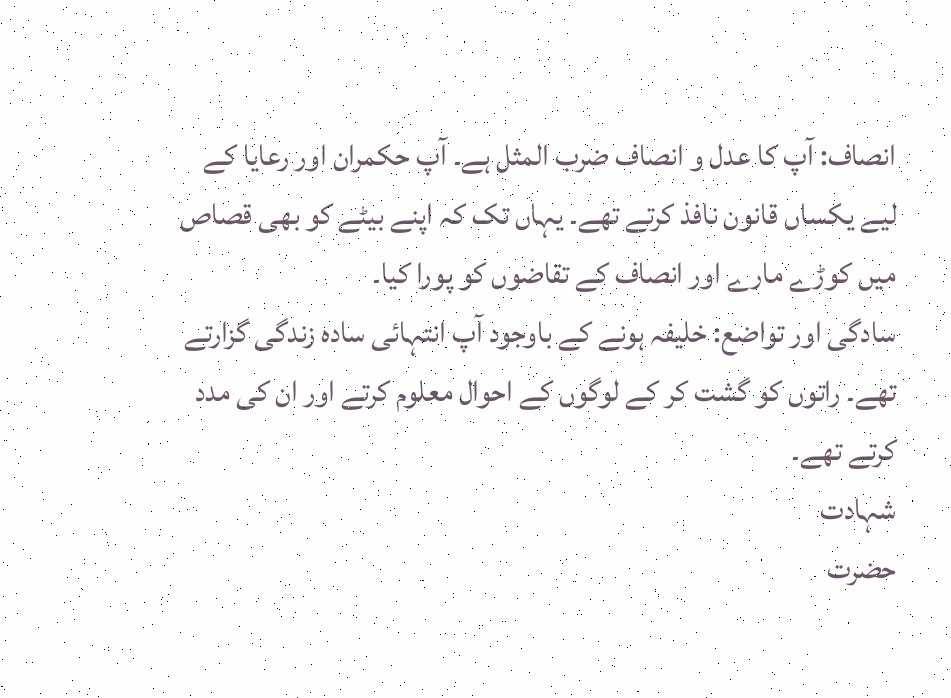انصاف: آپ کا عدل و انصاف ضرب المثل ہے۔ آپ حکمران اور رعایا کے لیے یکساں قانون نافذ کرتے تھے۔ یہاں تک کہ اپنے بیٹے کو بھی قصاص میں کوڑے مارے اور انصاف کے تقاضوں کو پورا کیا۔
سادگی اور تواضع: خلیفہ ہونے کے باوجود آپ انتہائی سادہ زندگی گزارتے تھے۔ راتوں کو گشت کر کے لوگوں کے احوال معلوم کرتے اور ان کی مدد کرتے تھے۔
شہادت
حضرت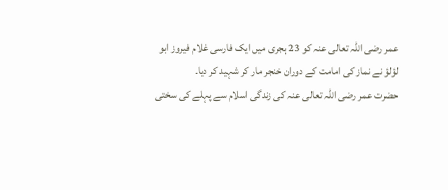عمر رضی اللہ تعالی عنہ کو 23 ہجری میں ایک فارسی غلام فیروز ابو لؤلؤ نے نماز کی امامت کے دوران خنجر مار کر شہید کر دیا۔
حضرت عمر رضی اللہ تعالی عنہ کی زندگی اسلام سے پہلے کی سختی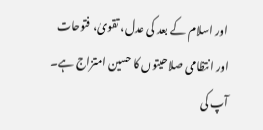اور اسلام کے بعد کی عدل، تقویٰ، فتوحات اور انتظامی صلاحیتوں کا حسین امتزاج ہے۔ آپ کی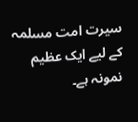سیرت امت مسلمہ کے لیے ایک عظیم نمونہ ہے۔